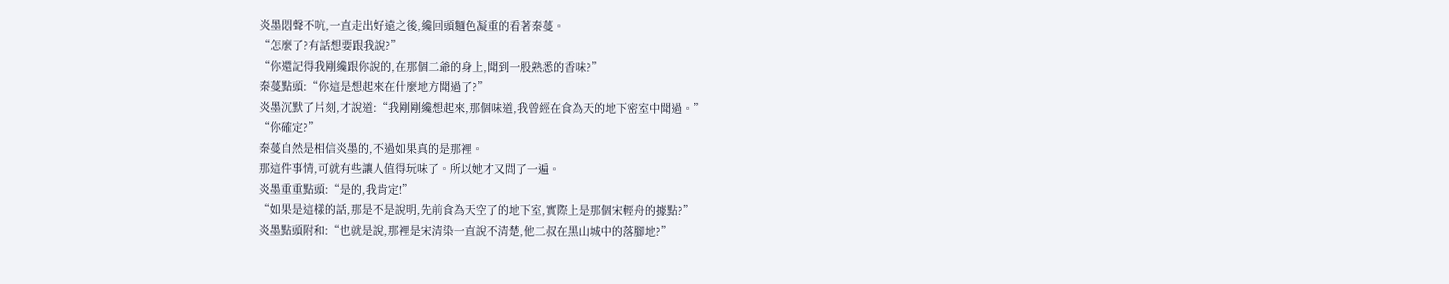炎墨悶聲不吭,一直走出好遠之後,纔回頭麵色凝重的看著秦蔓。
“怎麼了?有話想要跟我說?”
“你還記得我剛纔跟你說的,在那個二爺的身上,聞到一股熟悉的香味?”
秦蔓點頭:“你這是想起來在什麼地方聞過了?”
炎墨沉默了片刻,才說道:“我剛剛纔想起來,那個味道,我曾經在食為天的地下密室中聞過。”
“你確定?”
秦蔓自然是相信炎墨的,不過如果真的是那裡。
那這件事情,可就有些讓人值得玩味了。所以她才又問了一遍。
炎墨重重點頭:“是的,我肯定!”
“如果是這樣的話,那是不是說明,先前食為天空了的地下室,實際上是那個宋輕舟的據點?”
炎墨點頭附和:“也就是說,那裡是宋清染一直說不清楚,他二叔在黑山城中的落腳地?”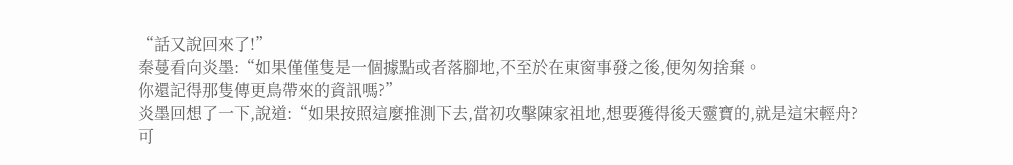“話又說回來了!”
秦蔓看向炎墨:“如果僅僅隻是一個據點或者落腳地,不至於在東窗事發之後,便匆匆捨棄。
你還記得那隻傳更鳥帶來的資訊嗎?”
炎墨回想了一下,說道:“如果按照這麼推測下去,當初攻擊陳家祖地,想要獲得後天靈寶的,就是這宋輕舟?
可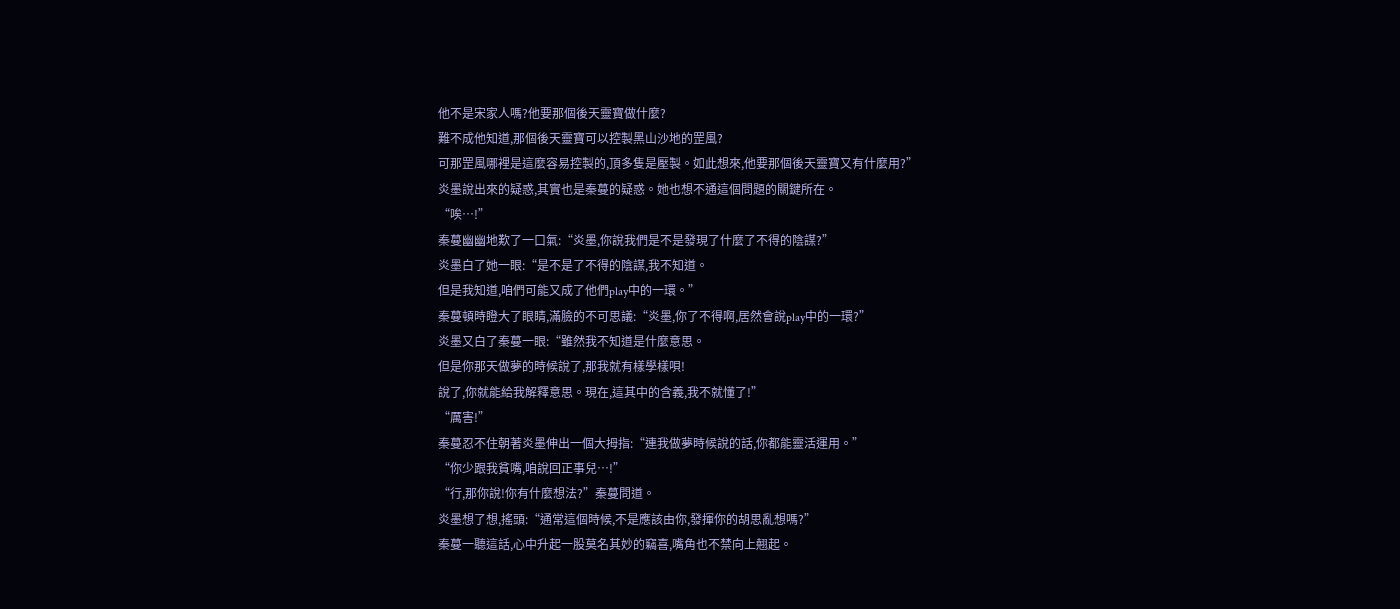他不是宋家人嗎?他要那個後天靈寶做什麼?
難不成他知道,那個後天靈寶可以控製黑山沙地的罡風?
可那罡風哪裡是這麼容易控製的,頂多隻是壓製。如此想來,他要那個後天靈寶又有什麼用?”
炎墨說出來的疑惑,其實也是秦蔓的疑惑。她也想不通這個問題的關鍵所在。
“唉…!”
秦蔓幽幽地歎了一口氣:“炎墨,你說我們是不是發現了什麼了不得的陰謀?”
炎墨白了她一眼:“是不是了不得的陰謀,我不知道。
但是我知道,咱們可能又成了他們play中的一環。”
秦蔓頓時瞪大了眼睛,滿臉的不可思議:“炎墨,你了不得啊,居然會說play中的一環?”
炎墨又白了秦蔓一眼:“雖然我不知道是什麼意思。
但是你那天做夢的時候說了,那我就有樣學樣唄!
說了,你就能給我解釋意思。現在,這其中的含義,我不就懂了!”
“厲害!”
秦蔓忍不住朝著炎墨伸出一個大拇指:“連我做夢時候說的話,你都能靈活運用。”
“你少跟我貧嘴,咱說回正事兒…!”
“行,那你說!你有什麼想法?”秦蔓問道。
炎墨想了想,搖頭:“通常這個時候,不是應該由你,發揮你的胡思亂想嗎?”
秦蔓一聽這話,心中升起一股莫名其妙的竊喜,嘴角也不禁向上翹起。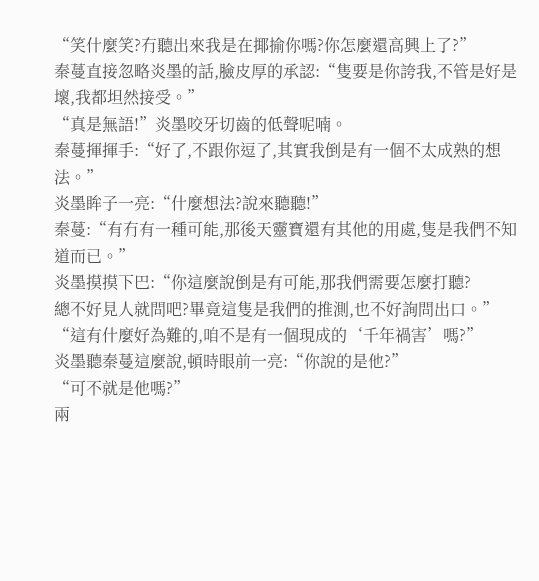“笑什麼笑?冇聽出來我是在揶揄你嗎?你怎麼還高興上了?”
秦蔓直接忽略炎墨的話,臉皮厚的承認:“隻要是你誇我,不管是好是壞,我都坦然接受。”
“真是無語!”炎墨咬牙切齒的低聲呢喃。
秦蔓揮揮手:“好了,不跟你逗了,其實我倒是有一個不太成熟的想法。”
炎墨眸子一亮:“什麼想法?說來聽聽!”
秦蔓:“有冇有一種可能,那後天靈寶還有其他的用處,隻是我們不知道而已。”
炎墨摸摸下巴:“你這麼說倒是有可能,那我們需要怎麼打聽?
總不好見人就問吧?畢竟這隻是我們的推測,也不好詢問出口。”
“這有什麼好為難的,咱不是有一個現成的‘千年禍害’嗎?”
炎墨聽秦蔓這麼說,頓時眼前一亮:“你說的是他?”
“可不就是他嗎?”
兩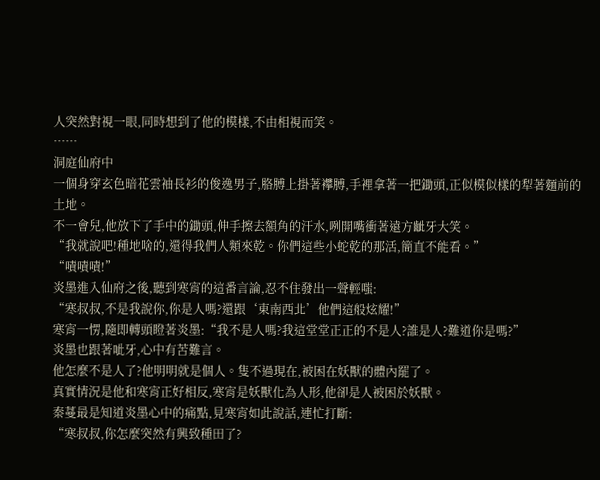人突然對視一眼,同時想到了他的模樣,不由相視而笑。
……
洞庭仙府中
一個身穿玄色暗花雲袖長衫的俊逸男子,胳膊上掛著襻膊,手裡拿著一把鋤頭,正似模似樣的犁著麵前的土地。
不一會兒,他放下了手中的鋤頭,伸手擦去額角的汗水,咧開嘴衝著遠方齜牙大笑。
“我就說吧!種地啥的,還得我們人類來乾。你們這些小蛇乾的那活,簡直不能看。”
“嘖嘖嘖!”
炎墨進入仙府之後,聽到寒宵的這番言論,忍不住發出一聲輕嗤:
“寒叔叔,不是我說你,你是人嗎?還跟‘東南西北’他們這般炫耀!”
寒宵一愣,隨即轉頭瞪著炎墨:“我不是人嗎?我這堂堂正正的不是人?誰是人?難道你是嗎?”
炎墨也跟著呲牙,心中有苦難言。
他怎麼不是人了?他明明就是個人。隻不過現在,被困在妖獸的體內罷了。
真實情況是他和寒宵正好相反,寒宵是妖獸化為人形,他卻是人被困於妖獸。
秦蔓最是知道炎墨心中的痛點,見寒宵如此說話,連忙打斷:
“寒叔叔,你怎麼突然有興致種田了?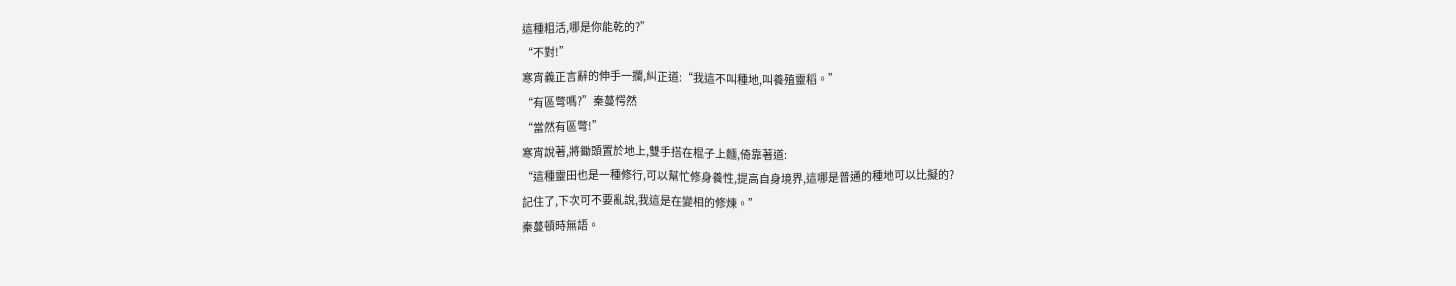這種粗活,哪是你能乾的?”
“不對!”
寒宵義正言辭的伸手一攔,糾正道:“我這不叫種地,叫養殖靈稻。”
“有區彆嗎?”秦蔓愕然
“當然有區彆!”
寒宵說著,將鋤頭置於地上,雙手搭在棍子上麵,倚靠著道:
“這種靈田也是一種修行,可以幫忙修身養性,提高自身境界,這哪是普通的種地可以比擬的?
記住了,下次可不要亂說,我這是在變相的修煉。”
秦蔓頓時無語。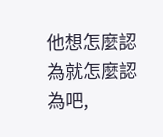他想怎麼認為就怎麼認為吧,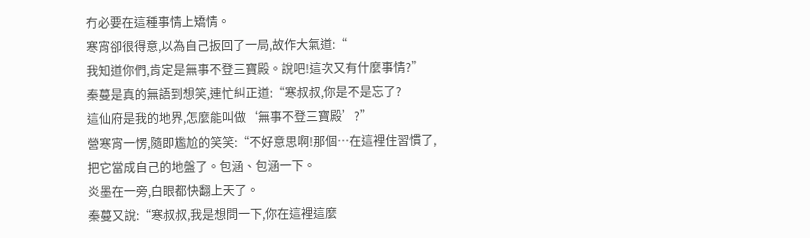冇必要在這種事情上矯情。
寒宵卻很得意,以為自己扳回了一局,故作大氣道:“
我知道你們,肯定是無事不登三寶殿。說吧!這次又有什麼事情?”
秦蔓是真的無語到想笑,連忙糾正道:“寒叔叔,你是不是忘了?
這仙府是我的地界,怎麼能叫做‘無事不登三寶殿’?”
營寒宵一愣,隨即尷尬的笑笑:“不好意思啊!那個…在這裡住習慣了,把它當成自己的地盤了。包涵、包涵一下。
炎墨在一旁,白眼都快翻上天了。
秦蔓又說:“寒叔叔,我是想問一下,你在這裡這麼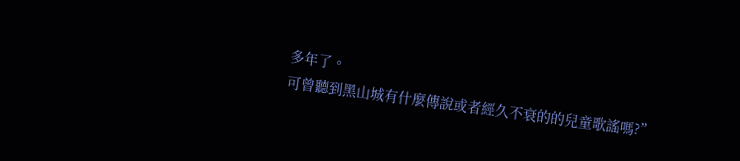多年了。
可曾聽到黑山城有什麼傳說或者經久不衰的的兒童歌謠嗎?”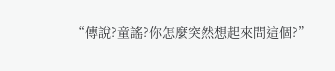“傳說?童謠?你怎麼突然想起來問這個?”